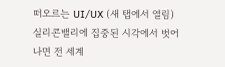떠오르는 UI/UX (새 탭에서 열림)
실리콘밸리에 집중된 시각에서 벗어나면 전 세계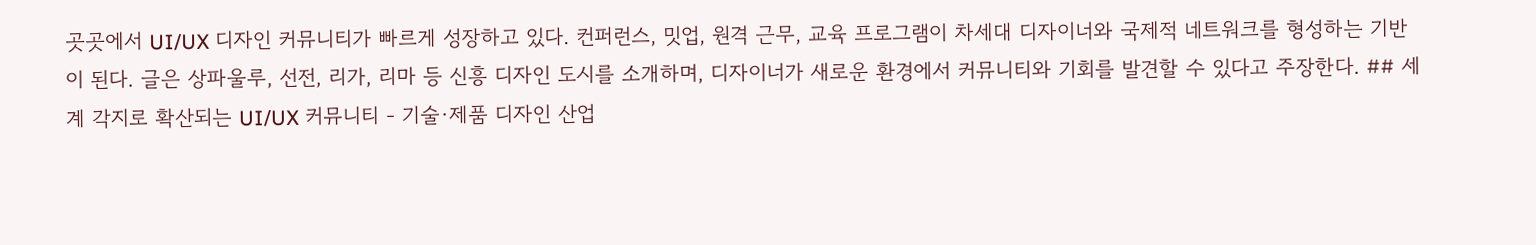곳곳에서 UI/UX 디자인 커뮤니티가 빠르게 성장하고 있다. 컨퍼런스, 밋업, 원격 근무, 교육 프로그램이 차세대 디자이너와 국제적 네트워크를 형성하는 기반이 된다. 글은 상파울루, 선전, 리가, 리마 등 신흥 디자인 도시를 소개하며, 디자이너가 새로운 환경에서 커뮤니티와 기회를 발견할 수 있다고 주장한다. ## 세계 각지로 확산되는 UI/UX 커뮤니티 - 기술·제품 디자인 산업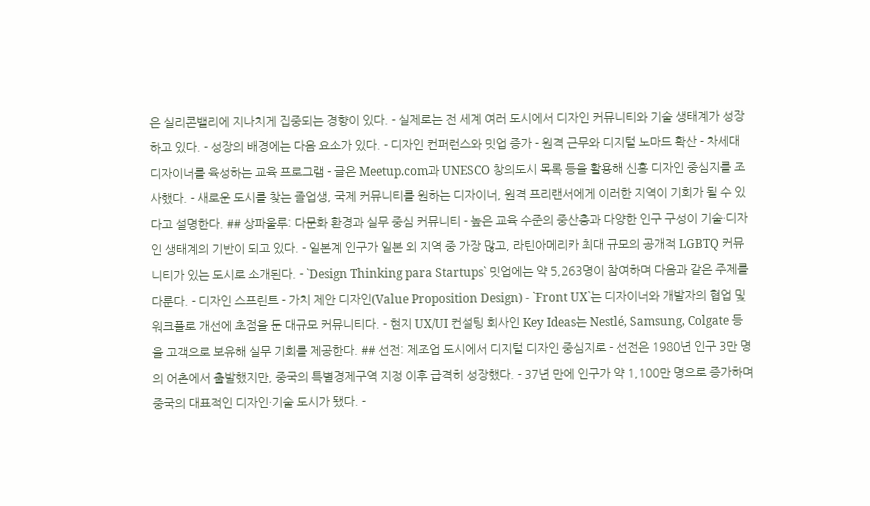은 실리콘밸리에 지나치게 집중되는 경향이 있다. - 실제로는 전 세계 여러 도시에서 디자인 커뮤니티와 기술 생태계가 성장하고 있다. - 성장의 배경에는 다음 요소가 있다. - 디자인 컨퍼런스와 밋업 증가 - 원격 근무와 디지털 노마드 확산 - 차세대 디자이너를 육성하는 교육 프로그램 - 글은 Meetup.com과 UNESCO 창의도시 목록 등을 활용해 신흥 디자인 중심지를 조사했다. - 새로운 도시를 찾는 졸업생, 국제 커뮤니티를 원하는 디자이너, 원격 프리랜서에게 이러한 지역이 기회가 될 수 있다고 설명한다. ## 상파울루: 다문화 환경과 실무 중심 커뮤니티 - 높은 교육 수준의 중산층과 다양한 인구 구성이 기술·디자인 생태계의 기반이 되고 있다. - 일본계 인구가 일본 외 지역 중 가장 많고, 라틴아메리카 최대 규모의 공개적 LGBTQ 커뮤니티가 있는 도시로 소개된다. - `Design Thinking para Startups` 밋업에는 약 5,263명이 참여하며 다음과 같은 주제를 다룬다. - 디자인 스프린트 - 가치 제안 디자인(Value Proposition Design) - `Front UX`는 디자이너와 개발자의 협업 및 워크플로 개선에 초점을 둔 대규모 커뮤니티다. - 현지 UX/UI 컨설팅 회사인 Key Ideas는 Nestlé, Samsung, Colgate 등을 고객으로 보유해 실무 기회를 제공한다. ## 선전: 제조업 도시에서 디지털 디자인 중심지로 - 선전은 1980년 인구 3만 명의 어촌에서 출발했지만, 중국의 특별경제구역 지정 이후 급격히 성장했다. - 37년 만에 인구가 약 1,100만 명으로 증가하며 중국의 대표적인 디자인·기술 도시가 됐다. -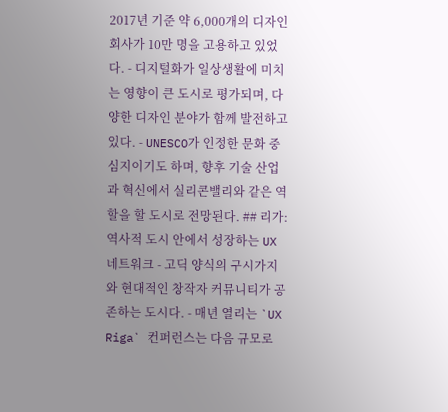2017년 기준 약 6,000개의 디자인 회사가 10만 명을 고용하고 있었다. - 디지털화가 일상생활에 미치는 영향이 큰 도시로 평가되며, 다양한 디자인 분야가 함께 발전하고 있다. - UNESCO가 인정한 문화 중심지이기도 하며, 향후 기술 산업과 혁신에서 실리콘밸리와 같은 역할을 할 도시로 전망된다. ## 리가: 역사적 도시 안에서 성장하는 UX 네트워크 - 고딕 양식의 구시가지와 현대적인 창작자 커뮤니티가 공존하는 도시다. - 매년 열리는 `UX Riga` 컨퍼런스는 다음 규모로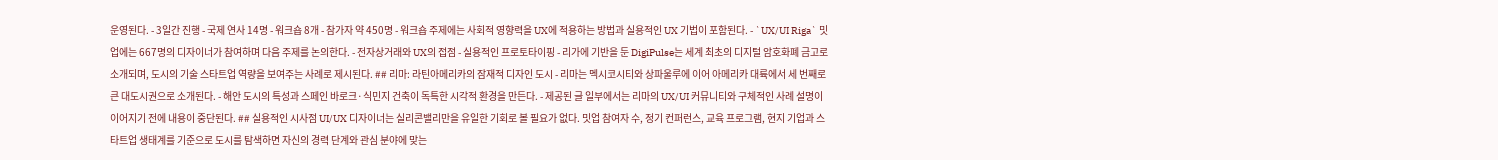운영된다. - 3일간 진행 - 국제 연사 14명 - 워크숍 8개 - 참가자 약 450명 - 워크숍 주제에는 사회적 영향력을 UX에 적용하는 방법과 실용적인 UX 기법이 포함된다. - `UX/UI Riga` 밋업에는 667명의 디자이너가 참여하며 다음 주제를 논의한다. - 전자상거래와 UX의 접점 - 실용적인 프로토타이핑 - 리가에 기반을 둔 DigiPulse는 세계 최초의 디지털 암호화폐 금고로 소개되며, 도시의 기술 스타트업 역량을 보여주는 사례로 제시된다. ## 리마: 라틴아메리카의 잠재적 디자인 도시 - 리마는 멕시코시티와 상파울루에 이어 아메리카 대륙에서 세 번째로 큰 대도시권으로 소개된다. - 해안 도시의 특성과 스페인 바로크·식민지 건축이 독특한 시각적 환경을 만든다. - 제공된 글 일부에서는 리마의 UX/UI 커뮤니티와 구체적인 사례 설명이 이어지기 전에 내용이 중단된다. ## 실용적인 시사점 UI/UX 디자이너는 실리콘밸리만을 유일한 기회로 볼 필요가 없다. 밋업 참여자 수, 정기 컨퍼런스, 교육 프로그램, 현지 기업과 스타트업 생태계를 기준으로 도시를 탐색하면 자신의 경력 단계와 관심 분야에 맞는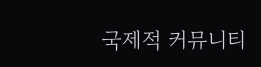국제적 커뮤니티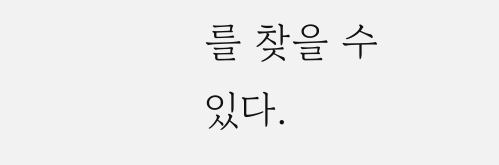를 찾을 수 있다.